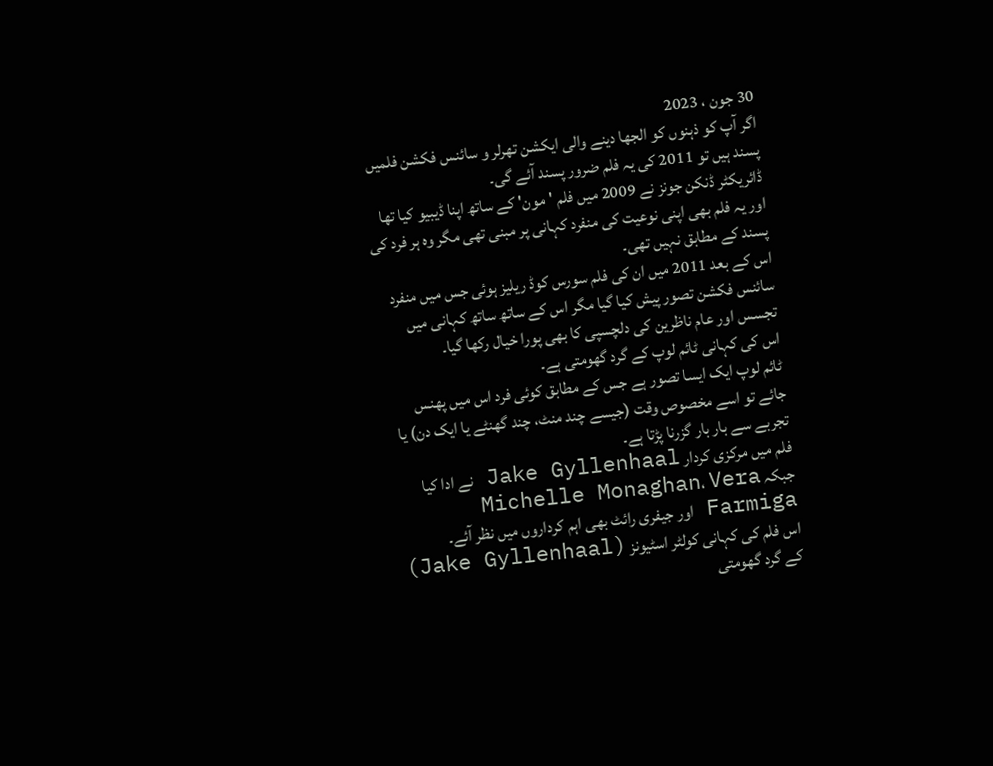30 جون ، 2023
اگر آپ کو ذہنوں کو الجھا دینے والی ایکشن تھرلر و سائنس فکشن فلمیں پسند ہیں تو 2011 کی یہ فلم ضرور پسند آئے گی۔
ڈائریکٹر ڈنکن جونز نے 2009 میں فلم 'مون' کے ساتھ اپنا ڈیبیو کیا تھا اور یہ فلم بھی اپنی نوعیت کی منفرد کہانی پر مبنی تھی مگر وہ ہر فرد کی پسند کے مطابق نہیں تھی۔
اس کے بعد 2011 میں ان کی فلم سورس کوڈ ریلیز ہوئی جس میں منفرد سائنس فکشن تصور پیش کیا گیا مگر اس کے ساتھ ساتھ کہانی میں تجسس اور عام ناظرین کی دلچسپی کا بھی پورا خیال رکھا گیا۔
اس کی کہانی ٹائم لوپ کے گرد گھومتی ہے۔
ٹائم لوپ ایک ایسا تصور ہے جس کے مطابق کوئی فرد اس میں پھنس جائے تو اسے مخصوص وقت (جیسے چند منٹ، چند گھنٹے یا ایک دن) یا تجربے سے بار بار گزرنا پڑتا ہے۔
فلم میں مرکزی کردار Jake Gyllenhaal نے ادا کیا جبکہ Michelle Monaghan، Vera Farmiga اور جیفری رائٹ بھی اہم کرداروں میں نظر آئے۔
اس فلم کی کہانی کولٹر اسٹیونز (Jake Gyllenhaal) کے گرد گھومتی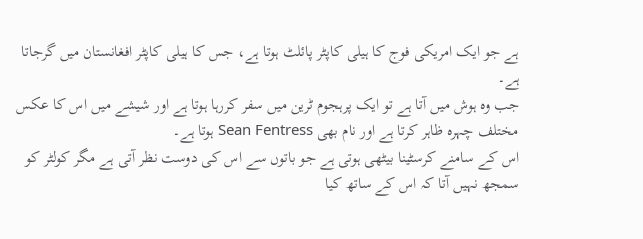ہے جو ایک امریکی فوج کا ہیلی کاپٹر پائلٹ ہوتا ہے، جس کا ہیلی کاپٹر افغانستان میں گرجاتا ہے۔
جب وہ ہوش میں آتا ہے تو ایک پرہجوم ٹرین میں سفر کررہا ہوتا ہے اور شیشے میں اس کا عکس مختلف چہرہ ظاہر کرتا ہے اور نام بھی Sean Fentress ہوتا ہے۔
اس کے سامنے کرسٹینا بیٹھی ہوتی ہے جو باتوں سے اس کی دوست نظر آتی ہے مگر کولٹر کو سمجھ نہیں آتا کہ اس کے ساتھ کیا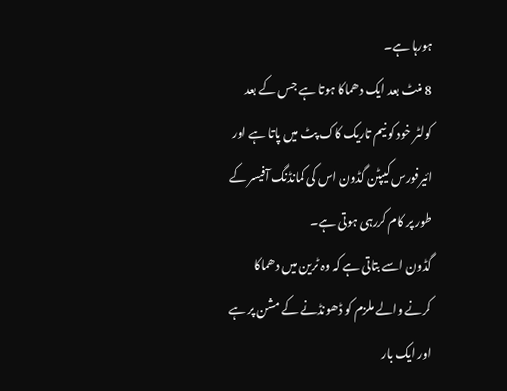ہورہا ہے۔
8 منٹ بعد ایک دھماکا ہوتا ہے جس کے بعد کولٹر خود کو نیم تاریک کاک پٹ میں پاتا ہے اور ائیرفورس کیپٹن گڈون اس کی کمانڈنگ آفیسر کے طور پر کام کررہی ہوتی ہے۔
گڈون اسے بتاتی ہے کہ وہ ٹرین میں دھماکا کرنے والے ملزم کو ڈھونڈنے کے مشن پر ہے اور ایک بار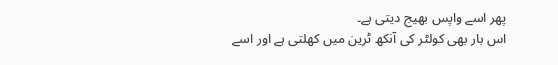پھر اسے واپس بھیج دیتی ہے۔
اس بار بھی کولٹر کی آنکھ ٹرین میں کھلتی ہے اور اسے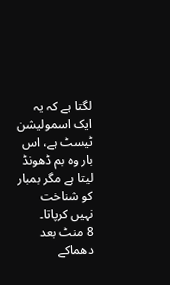لگتا ہے کہ یہ ایک اسمولیشن ٹیسٹ ہے، اس بار وہ بم ڈھونڈ لیتا ہے مگر بمبار کو شناخت نہیں کرپاتا۔
8 منٹ بعد دھماکے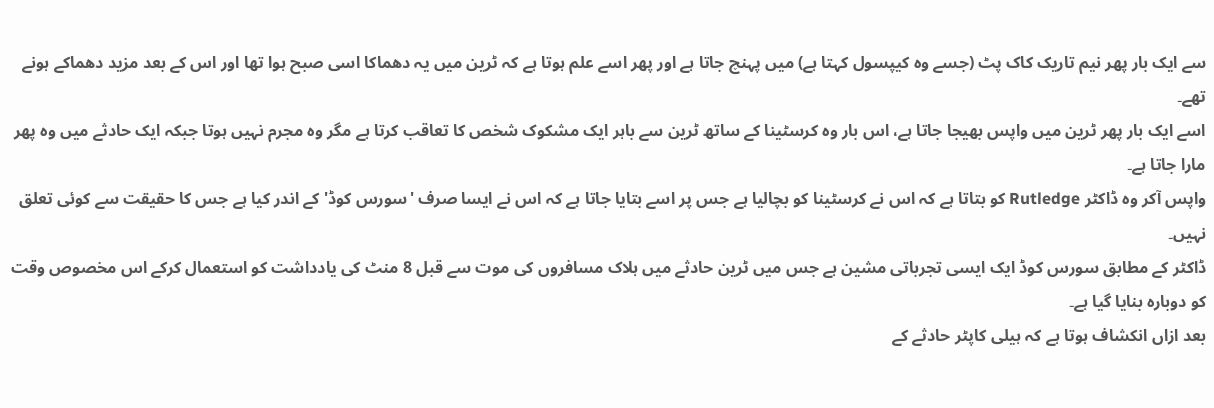سے ایک بار پھر نیم تاریک کاک پٹ (جسے وہ کیپسول کہتا ہے) میں پہنچ جاتا ہے اور پھر اسے علم ہوتا ہے کہ ٹرین میں یہ دھماکا اسی صبح ہوا تھا اور اس کے بعد مزید دھماکے ہونے تھے۔
اسے ایک بار پھر ٹرین میں واپس بھیجا جاتا ہے، اس بار وہ کرسٹینا کے ساتھ ٹرین سے باہر ایک مشکوک شخص کا تعاقب کرتا ہے مگر وہ مجرم نہیں ہوتا جبکہ ایک حادثے میں وہ پھر مارا جاتا ہے۔
واپس آکر وہ ڈاکٹر Rutledge کو بتاتا ہے کہ اس نے کرسٹینا کو بچالیا ہے جس پر اسے بتایا جاتا ہے کہ اس نے ایسا صرف 'سورس کوڈ' کے اندر کیا ہے جس کا حقیقت سے کوئی تعلق نہیں۔
ڈاکٹر کے مطابق سورس کوڈ ایک ایسی تجرباتی مشین ہے جس میں ٹرین حادثے میں ہلاک مسافروں کی موت سے قبل 8 منٹ کی یادداشت کو استعمال کرکے اس مخصوص وقت کو دوبارہ بنایا گیا ہے۔
بعد ازاں انکشاف ہوتا ہے کہ ہیلی کاپٹر حادثے کے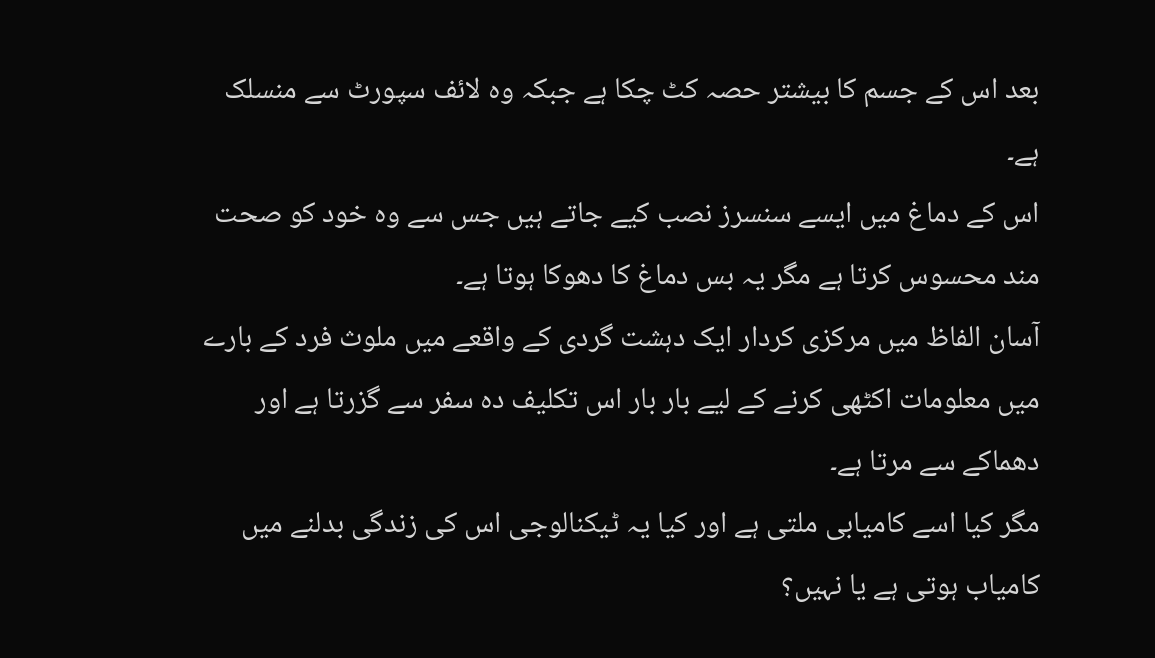بعد اس کے جسم کا بیشتر حصہ کٹ چکا ہے جبکہ وہ لائف سپورٹ سے منسلک ہے۔
اس کے دماغ میں ایسے سنسرز نصب کیے جاتے ہیں جس سے وہ خود کو صحت مند محسوس کرتا ہے مگر یہ بس دماغ کا دھوکا ہوتا ہے۔
آسان الفاظ میں مرکزی کردار ایک دہشت گردی کے واقعے میں ملوث فرد کے بارے میں معلومات اکٹھی کرنے کے لیے بار بار اس تکلیف دہ سفر سے گزرتا ہے اور دھماکے سے مرتا ہے۔
مگر کیا اسے کامیابی ملتی ہے اور کیا یہ ٹیکنالوجی اس کی زندگی بدلنے میں کامیاب ہوتی ہے یا نہیں؟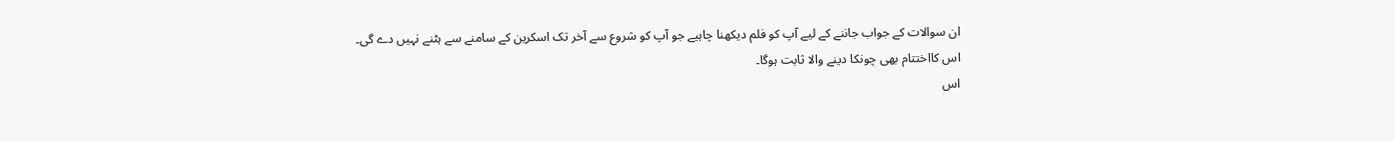ان سوالات کے جواب جاننے کے لیے آپ کو فلم دیکھنا چاہیے جو آپ کو شروع سے آخر تک اسکرین کے سامنے سے ہٹنے نہیں دے گی۔
اس کااختتام بھی چونکا دینے والا ثابت ہوگا۔
اس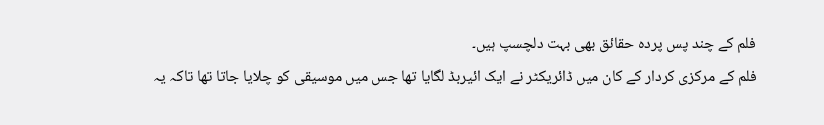فلم کے چند پس پردہ حقائق بھی بہت دلچسپ ہیں۔
فلم کے مرکزی کردار کے کان میں ڈائریکٹر نے ایک ائیربڈ لگایا تھا جس میں موسیقی کو چلایا جاتا تھا تاکہ یہ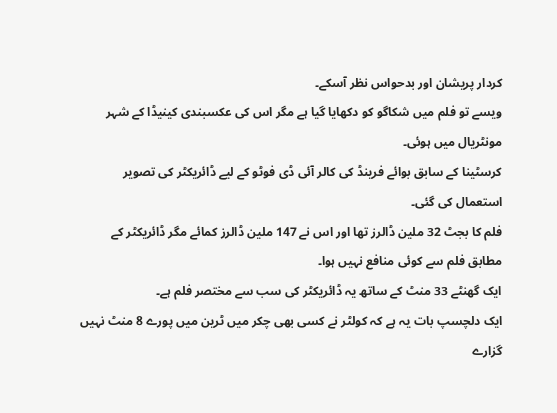کردار پریشان اور بدحواس نظر آسکے۔
ویسے تو فلم میں شکاگو کو دکھایا گیا ہے مگر اس کی عکسبندی کینیڈا کے شہر مونٹریال میں ہوئی۔
کرسٹینا کے سابق بوائے فرینڈ کی کالر آئی ڈی فوٹو کے لیے ڈائریکٹر کی تصویر استعمال کی گئی۔
فلم کا بجٹ 32 ملین ڈالرز تھا اور اس نے 147 ملین ڈالرز کمائے مگر ڈائریکٹر کے مطابق فلم سے کوئی منافع نہیں ہوا۔
ایک گھنٹے 33 منٹ کے ساتھ یہ ڈائریکٹر کی سب سے مختصر فلم ہے۔
ایک دلچسپ بات یہ ہے کہ کولٹر نے کسی بھی چکر میں ٹرین میں پورے 8 منٹ نہیں گزارے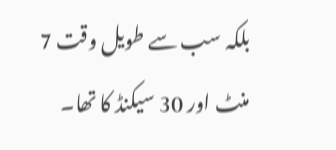بلکہ سب سے طویل وقت 7 منٹ اور 30 سیکنڈ کا تھا۔